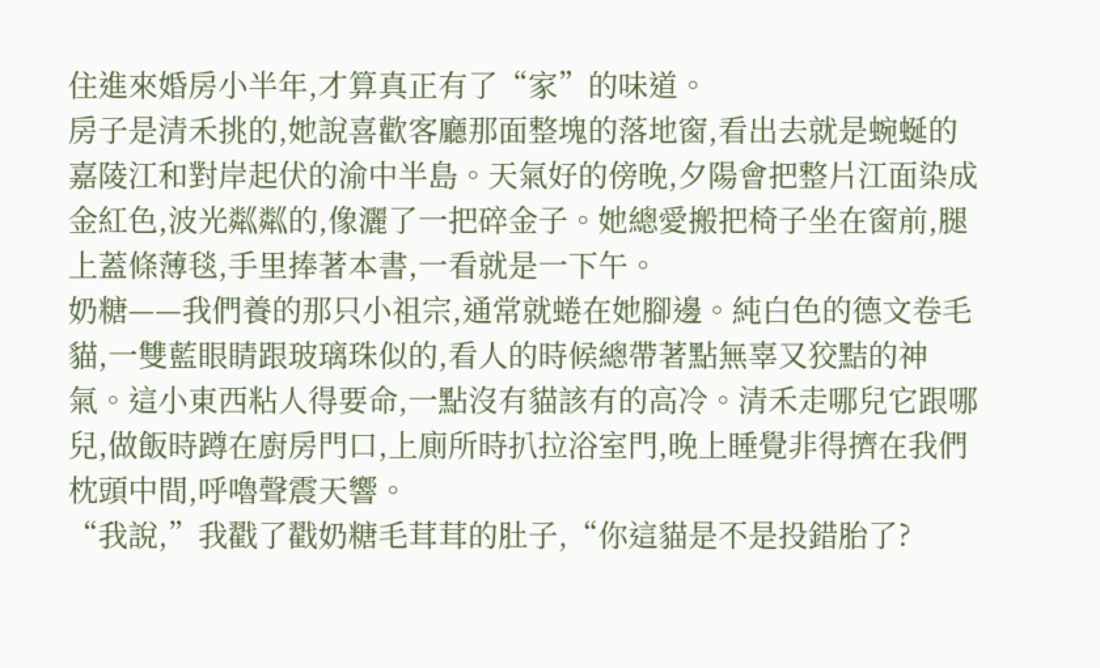住進來婚房小半年,才算真正有了“家”的味道。
房子是清禾挑的,她說喜歡客廳那面整塊的落地窗,看出去就是蜿蜒的嘉陵江和對岸起伏的渝中半島。天氣好的傍晚,夕陽會把整片江面染成金紅色,波光粼粼的,像灑了一把碎金子。她總愛搬把椅子坐在窗前,腿上蓋條薄毯,手里捧著本書,一看就是一下午。
奶糖——我們養的那只小祖宗,通常就蜷在她腳邊。純白色的德文卷毛貓,一雙藍眼睛跟玻璃珠似的,看人的時候總帶著點無辜又狡黠的神氣。這小東西粘人得要命,一點沒有貓該有的高冷。清禾走哪兒它跟哪兒,做飯時蹲在廚房門口,上廁所時扒拉浴室門,晚上睡覺非得擠在我們枕頭中間,呼嚕聲震天響。
“我說,”我戳了戳奶糖毛茸茸的肚子,“你這貓是不是投錯胎了?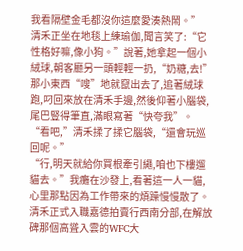我看隔壁金毛都沒你這麼愛湊熱鬧。”
清禾正坐在地毯上練瑜伽,聞言笑了:“它性格好嘛,像小狗。”說著,她拿起一個小絨球,朝客廳另一頭輕輕一扔,“奶糖,去!”
那小東西“嗖”地就竄出去了,追著絨球跑,叼回來放在清禾手邊,然後仰著小腦袋,尾巴豎得筆直,滿眼寫著“快夸我”。
“看吧,”清禾揉了揉它腦袋,“還會玩巡回呢。”
“行,明天就給你買根牽引繩,咱也下樓遛貓去。”我癱在沙發上,看著這一人一貓,心里那點因為工作帶來的煩躁慢慢散了。
清禾正式入職嘉德拍賣行西南分部,在解放碑那個高聳入雲的WFC大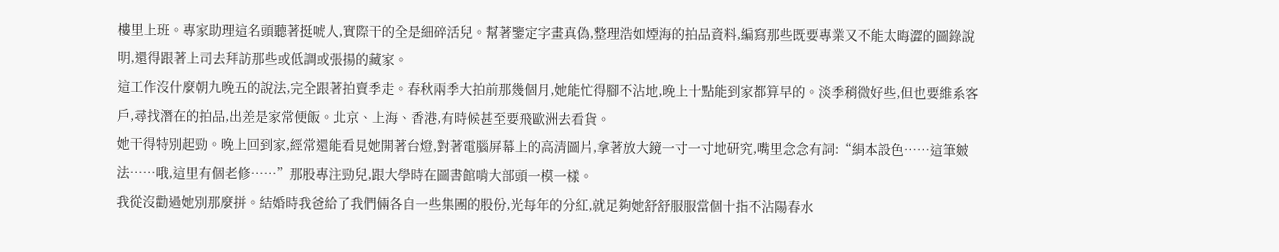樓里上班。專家助理這名頭聽著挺唬人,實際干的全是細碎活兒。幫著鑒定字畫真偽,整理浩如煙海的拍品資料,編寫那些既要專業又不能太晦澀的圖錄說明,還得跟著上司去拜訪那些或低調或張揚的藏家。
這工作沒什麼朝九晚五的說法,完全跟著拍賣季走。春秋兩季大拍前那幾個月,她能忙得腳不沾地,晚上十點能到家都算早的。淡季稍微好些,但也要維系客戶,尋找潛在的拍品,出差是家常便飯。北京、上海、香港,有時候甚至要飛歐洲去看貨。
她干得特別起勁。晚上回到家,經常還能看見她開著台燈,對著電腦屏幕上的高清圖片,拿著放大鏡一寸一寸地研究,嘴里念念有詞:“絹本設色……這筆皴法……哦,這里有個老修……”那股專注勁兒,跟大學時在圖書館啃大部頭一模一樣。
我從沒勸過她別那麼拼。結婚時我爸給了我們倆各自一些集團的股份,光每年的分紅,就足夠她舒舒服服當個十指不沾陽春水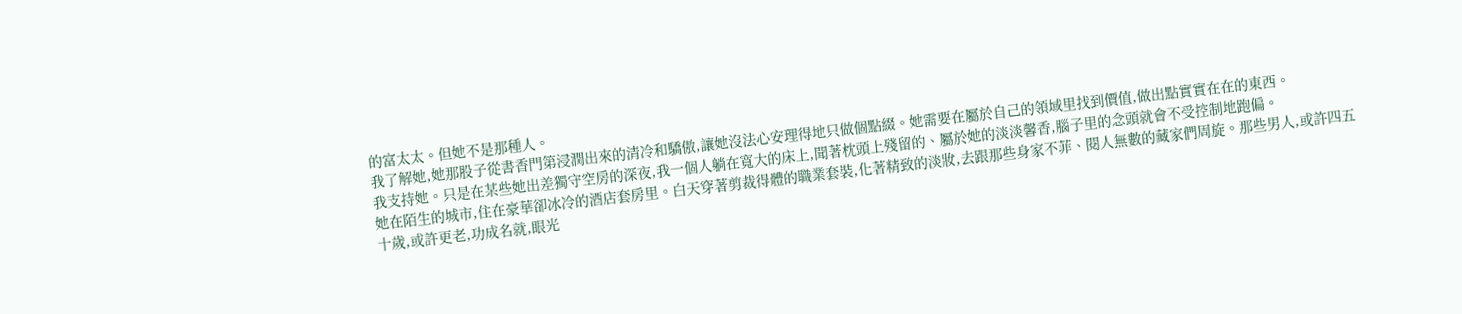的富太太。但她不是那種人。
我了解她,她那股子從書香門第浸潤出來的清冷和驕傲,讓她沒法心安理得地只做個點綴。她需要在屬於自己的領域里找到價值,做出點實實在在的東西。
我支持她。只是在某些她出差獨守空房的深夜,我一個人躺在寬大的床上,聞著枕頭上殘留的、屬於她的淡淡馨香,腦子里的念頭就會不受控制地跑偏。
她在陌生的城市,住在豪華卻冰冷的酒店套房里。白天穿著剪裁得體的職業套裝,化著精致的淡妝,去跟那些身家不菲、閱人無數的藏家們周旋。那些男人,或許四五十歲,或許更老,功成名就,眼光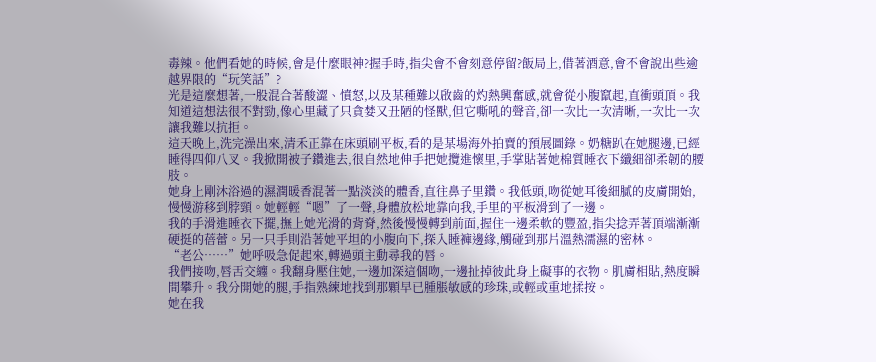毒辣。他們看她的時候,會是什麼眼神?握手時,指尖會不會刻意停留?飯局上,借著酒意,會不會說出些逾越界限的“玩笑話”?
光是這麼想著,一股混合著酸澀、憤怒,以及某種難以啟齒的灼熱興奮感,就會從小腹竄起,直衝頭頂。我知道這想法很不對勁,像心里藏了只貪婪又丑陋的怪獸,但它嘶吼的聲音,卻一次比一次清晰,一次比一次讓我難以抗拒。
這天晚上,洗完澡出來,清禾正靠在床頭刷平板,看的是某場海外拍賣的預展圖錄。奶糖趴在她腿邊,已經睡得四仰八叉。我掀開被子鑽進去,很自然地伸手把她攬進懷里,手掌貼著她棉質睡衣下纖細卻柔韌的腰肢。
她身上剛沐浴過的濕潤暖香混著一點淡淡的體香,直往鼻子里鑽。我低頭,吻從她耳後細膩的皮膚開始,慢慢游移到脖頸。她輕輕“嗯”了一聲,身體放松地靠向我,手里的平板滑到了一邊。
我的手滑進睡衣下擺,撫上她光滑的背脊,然後慢慢轉到前面,握住一邊柔軟的豐盈,指尖捻弄著頂端漸漸硬挺的蓓蕾。另一只手則沿著她平坦的小腹向下,探入睡褲邊緣,觸碰到那片溫熱濡濕的密林。
“老公……”她呼吸急促起來,轉過頭主動尋我的唇。
我們接吻,唇舌交纏。我翻身壓住她,一邊加深這個吻,一邊扯掉彼此身上礙事的衣物。肌膚相貼,熱度瞬間攀升。我分開她的腿,手指熟練地找到那顆早已腫脹敏感的珍珠,或輕或重地揉按。
她在我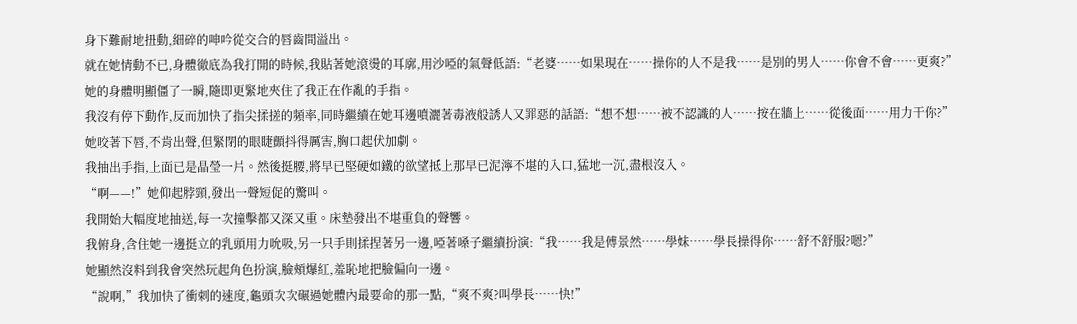身下難耐地扭動,細碎的呻吟從交合的唇齒間溢出。
就在她情動不已,身體徹底為我打開的時候,我貼著她滾燙的耳廓,用沙啞的氣聲低語:“老婆……如果現在……操你的人不是我……是別的男人……你會不會……更爽?”
她的身體明顯僵了一瞬,隨即更緊地夾住了我正在作亂的手指。
我沒有停下動作,反而加快了指尖揉搓的頻率,同時繼續在她耳邊噴灑著毒液般誘人又罪惡的話語:“想不想……被不認識的人……按在牆上……從後面……用力干你?”
她咬著下唇,不肯出聲,但緊閉的眼睫顫抖得厲害,胸口起伏加劇。
我抽出手指,上面已是晶瑩一片。然後挺腰,將早已堅硬如鐵的欲望抵上那早已泥濘不堪的入口,猛地一沉,盡根沒入。
“啊——!”她仰起脖頸,發出一聲短促的驚叫。
我開始大幅度地抽送,每一次撞擊都又深又重。床墊發出不堪重負的聲響。
我俯身,含住她一邊挺立的乳頭用力吮吸,另一只手則揉捏著另一邊,啞著嗓子繼續扮演:“我……我是傅景然……學妹……學長操得你……舒不舒服?嗯?”
她顯然沒料到我會突然玩起角色扮演,臉頰爆紅,羞恥地把臉偏向一邊。
“說啊,”我加快了衝刺的速度,龜頭次次碾過她體內最要命的那一點,“爽不爽?叫學長……快!”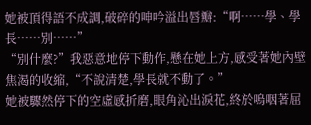她被頂得語不成調,破碎的呻吟溢出唇瓣:“啊……學、學長……別……”
“別什麼?”我惡意地停下動作,懸在她上方,感受著她內壁焦渴的收縮,“不說清楚,學長就不動了。”
她被驟然停下的空虛感折磨,眼角沁出淚花,終於嗚咽著屈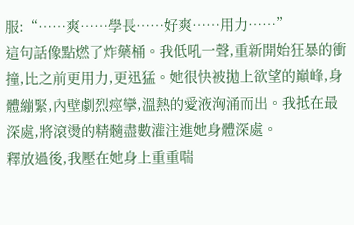服:“……爽……學長……好爽……用力……”
這句話像點燃了炸藥桶。我低吼一聲,重新開始狂暴的衝撞,比之前更用力,更迅猛。她很快被拋上欲望的巔峰,身體繃緊,內壁劇烈痙攣,溫熱的愛液洶涌而出。我抵在最深處,將滾燙的精髓盡數灌注進她身體深處。
釋放過後,我壓在她身上重重喘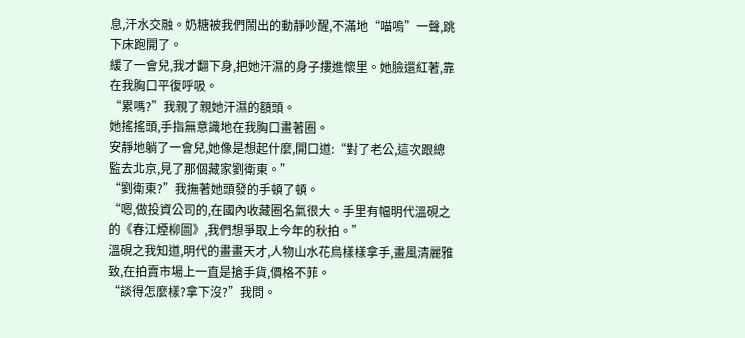息,汗水交融。奶糖被我們鬧出的動靜吵醒,不滿地“喵嗚”一聲,跳下床跑開了。
緩了一會兒,我才翻下身,把她汗濕的身子摟進懷里。她臉還紅著,靠在我胸口平復呼吸。
“累嗎?”我親了親她汗濕的額頭。
她搖搖頭,手指無意識地在我胸口畫著圈。
安靜地躺了一會兒,她像是想起什麼,開口道:“對了老公,這次跟總監去北京,見了那個藏家劉衛東。”
“劉衛東?”我撫著她頭發的手頓了頓。
“嗯,做投資公司的,在國內收藏圈名氣很大。手里有幅明代溫硯之的《春江煙柳圖》,我們想爭取上今年的秋拍。”
溫硯之我知道,明代的畫畫天才,人物山水花鳥樣樣拿手,畫風清麗雅致,在拍賣市場上一直是搶手貨,價格不菲。
“談得怎麼樣?拿下沒?”我問。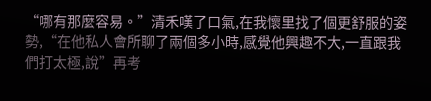“哪有那麼容易。”清禾嘆了口氣,在我懷里找了個更舒服的姿勢,“在他私人會所聊了兩個多小時,感覺他興趣不大,一直跟我們打太極,說”再考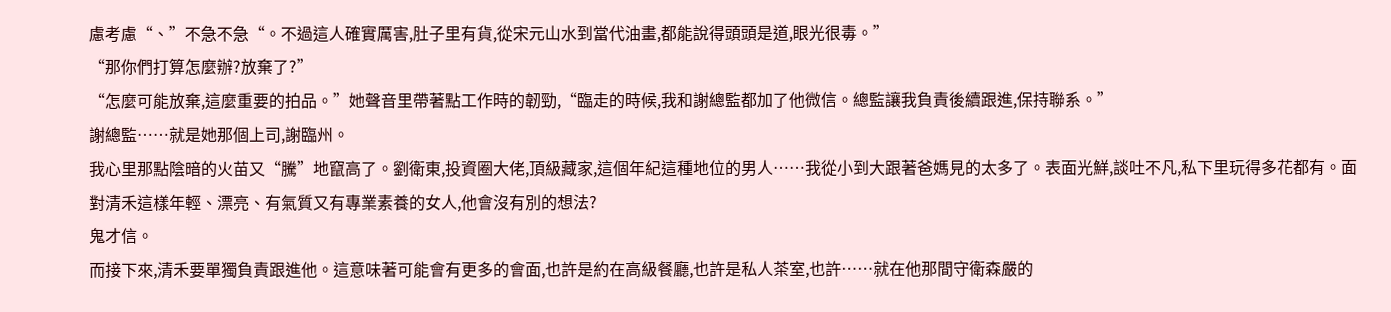慮考慮“、”不急不急“。不過這人確實厲害,肚子里有貨,從宋元山水到當代油畫,都能說得頭頭是道,眼光很毒。”
“那你們打算怎麼辦?放棄了?”
“怎麼可能放棄,這麼重要的拍品。”她聲音里帶著點工作時的韌勁,“臨走的時候,我和謝總監都加了他微信。總監讓我負責後續跟進,保持聯系。”
謝總監……就是她那個上司,謝臨州。
我心里那點陰暗的火苗又“騰”地竄高了。劉衛東,投資圈大佬,頂級藏家,這個年紀這種地位的男人……我從小到大跟著爸媽見的太多了。表面光鮮,談吐不凡,私下里玩得多花都有。面對清禾這樣年輕、漂亮、有氣質又有專業素養的女人,他會沒有別的想法?
鬼才信。
而接下來,清禾要單獨負責跟進他。這意味著可能會有更多的會面,也許是約在高級餐廳,也許是私人茶室,也許……就在他那間守衛森嚴的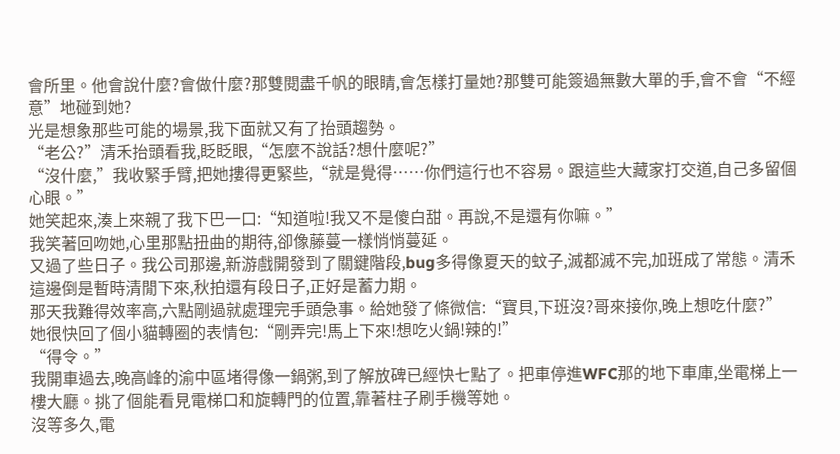會所里。他會說什麼?會做什麼?那雙閱盡千帆的眼睛,會怎樣打量她?那雙可能簽過無數大單的手,會不會“不經意”地碰到她?
光是想象那些可能的場景,我下面就又有了抬頭趨勢。
“老公?”清禾抬頭看我,眨眨眼,“怎麼不說話?想什麼呢?”
“沒什麼,”我收緊手臂,把她摟得更緊些,“就是覺得……你們這行也不容易。跟這些大藏家打交道,自己多留個心眼。”
她笑起來,湊上來親了我下巴一口:“知道啦!我又不是傻白甜。再說,不是還有你嘛。”
我笑著回吻她,心里那點扭曲的期待,卻像藤蔓一樣悄悄蔓延。
又過了些日子。我公司那邊,新游戲開發到了關鍵階段,bug多得像夏天的蚊子,滅都滅不完,加班成了常態。清禾這邊倒是暫時清閒下來,秋拍還有段日子,正好是蓄力期。
那天我難得效率高,六點剛過就處理完手頭急事。給她發了條微信:“寶貝,下班沒?哥來接你,晚上想吃什麼?”
她很快回了個小貓轉圈的表情包:“剛弄完!馬上下來!想吃火鍋!辣的!”
“得令。”
我開車過去,晚高峰的渝中區堵得像一鍋粥,到了解放碑已經快七點了。把車停進WFC那的地下車庫,坐電梯上一樓大廳。挑了個能看見電梯口和旋轉門的位置,靠著柱子刷手機等她。
沒等多久,電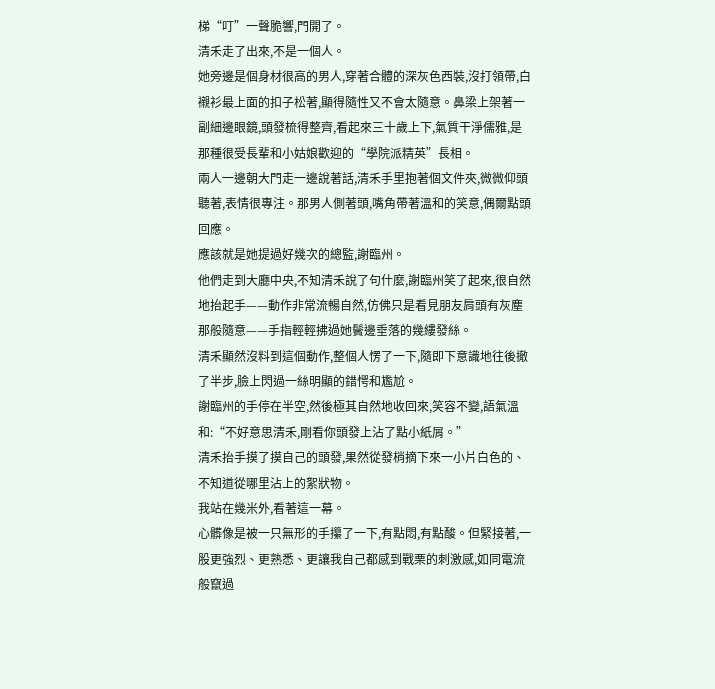梯“叮”一聲脆響,門開了。
清禾走了出來,不是一個人。
她旁邊是個身材很高的男人,穿著合體的深灰色西裝,沒打領帶,白襯衫最上面的扣子松著,顯得隨性又不會太隨意。鼻梁上架著一副細邊眼鏡,頭發梳得整齊,看起來三十歲上下,氣質干淨儒雅,是那種很受長輩和小姑娘歡迎的“學院派精英”長相。
兩人一邊朝大門走一邊說著話,清禾手里抱著個文件夾,微微仰頭聽著,表情很專注。那男人側著頭,嘴角帶著溫和的笑意,偶爾點頭回應。
應該就是她提過好幾次的總監,謝臨州。
他們走到大廳中央,不知清禾說了句什麼,謝臨州笑了起來,很自然地抬起手——動作非常流暢自然,仿佛只是看見朋友肩頭有灰塵那般隨意——手指輕輕拂過她鬢邊垂落的幾縷發絲。
清禾顯然沒料到這個動作,整個人愣了一下,隨即下意識地往後撤了半步,臉上閃過一絲明顯的錯愕和尷尬。
謝臨州的手停在半空,然後極其自然地收回來,笑容不變,語氣溫和:“不好意思清禾,剛看你頭發上沾了點小紙屑。”
清禾抬手摸了摸自己的頭發,果然從發梢摘下來一小片白色的、不知道從哪里沾上的絮狀物。
我站在幾米外,看著這一幕。
心髒像是被一只無形的手攥了一下,有點悶,有點酸。但緊接著,一股更強烈、更熟悉、更讓我自己都感到戰栗的刺激感,如同電流般竄過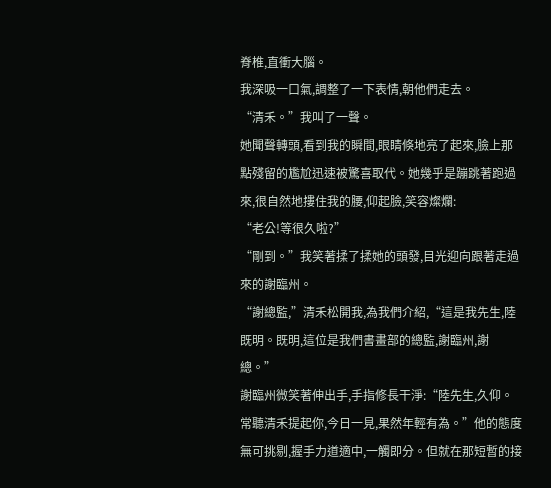脊椎,直衝大腦。
我深吸一口氣,調整了一下表情,朝他們走去。
“清禾。”我叫了一聲。
她聞聲轉頭,看到我的瞬間,眼睛倏地亮了起來,臉上那點殘留的尷尬迅速被驚喜取代。她幾乎是蹦跳著跑過來,很自然地摟住我的腰,仰起臉,笑容燦爛:
“老公!等很久啦?”
“剛到。”我笑著揉了揉她的頭發,目光迎向跟著走過來的謝臨州。
“謝總監,”清禾松開我,為我們介紹,“這是我先生,陸既明。既明,這位是我們書畫部的總監,謝臨州,謝總。”
謝臨州微笑著伸出手,手指修長干淨:“陸先生,久仰。常聽清禾提起你,今日一見,果然年輕有為。”他的態度無可挑剔,握手力道適中,一觸即分。但就在那短暫的接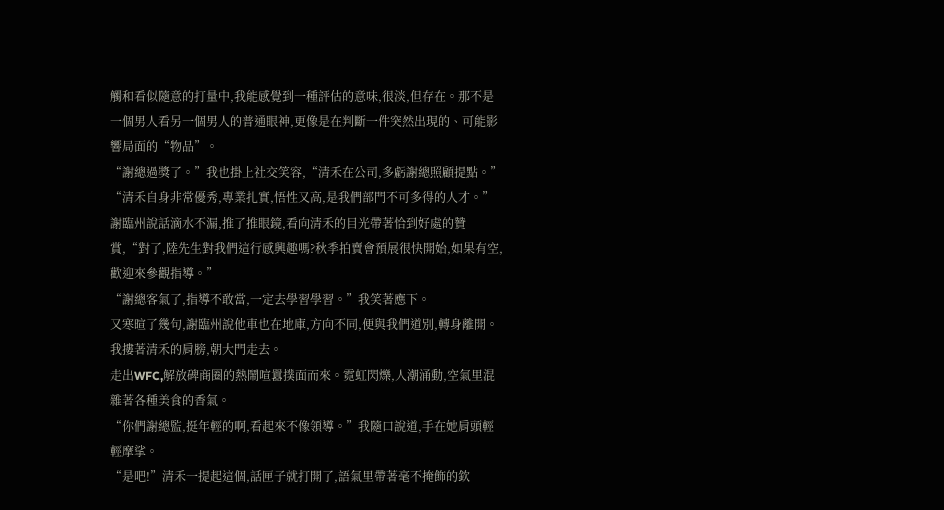觸和看似隨意的打量中,我能感覺到一種評估的意味,很淡,但存在。那不是一個男人看另一個男人的普通眼神,更像是在判斷一件突然出現的、可能影響局面的“物品”。
“謝總過獎了。”我也掛上社交笑容,“清禾在公司,多虧謝總照顧提點。”
“清禾自身非常優秀,專業扎實,悟性又高,是我們部門不可多得的人才。”
謝臨州說話滴水不漏,推了推眼鏡,看向清禾的目光帶著恰到好處的贊賞,“對了,陸先生對我們這行感興趣嗎?秋季拍賣會預展很快開始,如果有空,歡迎來參觀指導。”
“謝總客氣了,指導不敢當,一定去學習學習。”我笑著應下。
又寒暄了幾句,謝臨州說他車也在地庫,方向不同,便與我們道別,轉身離開。我摟著清禾的肩膀,朝大門走去。
走出WFC,解放碑商圈的熱鬧喧囂撲面而來。霓虹閃爍,人潮涌動,空氣里混雜著各種美食的香氣。
“你們謝總監,挺年輕的啊,看起來不像領導。”我隨口說道,手在她肩頭輕輕摩挲。
“是吧!”清禾一提起這個,話匣子就打開了,語氣里帶著毫不掩飾的欽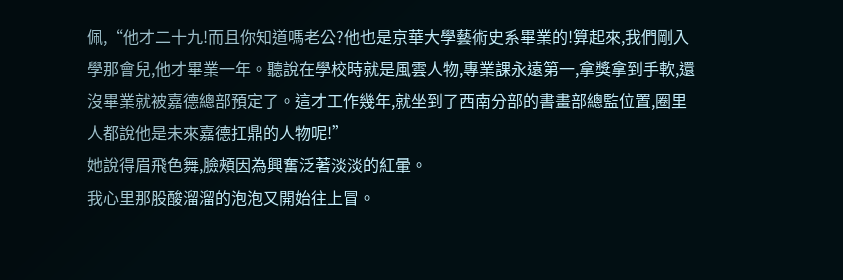佩,“他才二十九!而且你知道嗎老公?他也是京華大學藝術史系畢業的!算起來,我們剛入學那會兒,他才畢業一年。聽說在學校時就是風雲人物,專業課永遠第一,拿獎拿到手軟,還沒畢業就被嘉德總部預定了。這才工作幾年,就坐到了西南分部的書畫部總監位置,圈里人都說他是未來嘉德扛鼎的人物呢!”
她說得眉飛色舞,臉頰因為興奮泛著淡淡的紅暈。
我心里那股酸溜溜的泡泡又開始往上冒。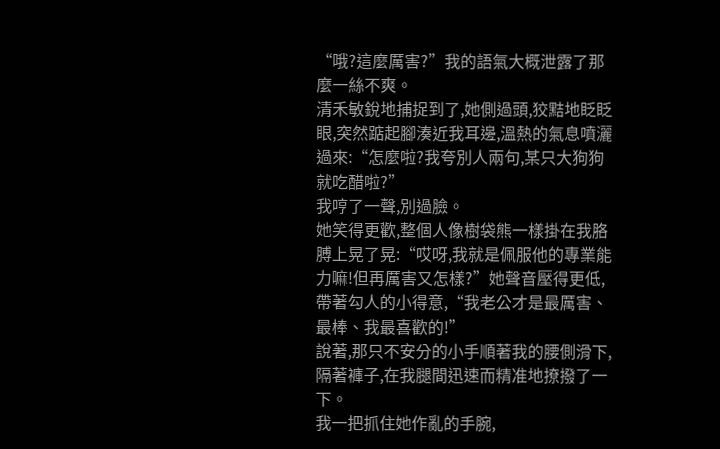“哦?這麼厲害?”我的語氣大概泄露了那麼一絲不爽。
清禾敏銳地捕捉到了,她側過頭,狡黠地眨眨眼,突然踮起腳湊近我耳邊,溫熱的氣息噴灑過來:“怎麼啦?我夸別人兩句,某只大狗狗就吃醋啦?”
我哼了一聲,別過臉。
她笑得更歡,整個人像樹袋熊一樣掛在我胳膊上晃了晃:“哎呀,我就是佩服他的專業能力嘛!但再厲害又怎樣?”她聲音壓得更低,帶著勾人的小得意,“我老公才是最厲害、最棒、我最喜歡的!”
說著,那只不安分的小手順著我的腰側滑下,隔著褲子,在我腿間迅速而精准地撩撥了一下。
我一把抓住她作亂的手腕,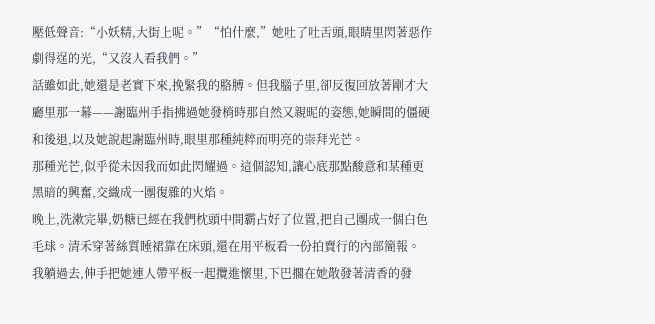壓低聲音:“小妖精,大街上呢。”“怕什麼,”她吐了吐舌頭,眼睛里閃著惡作劇得逞的光,“又沒人看我們。”
話雖如此,她還是老實下來,挽緊我的胳膊。但我腦子里,卻反復回放著剛才大廳里那一幕——謝臨州手指拂過她發梢時那自然又親昵的姿態,她瞬間的僵硬和後退,以及她說起謝臨州時,眼里那種純粹而明亮的崇拜光芒。
那種光芒,似乎從未因我而如此閃耀過。這個認知,讓心底那點酸意和某種更黑暗的興奮,交織成一團復雜的火焰。
晚上,洗漱完畢,奶糖已經在我們枕頭中間霸占好了位置,把自己團成一個白色毛球。清禾穿著絲質睡裙靠在床頭,還在用平板看一份拍賣行的內部簡報。
我躺過去,伸手把她連人帶平板一起攬進懷里,下巴擱在她散發著清香的發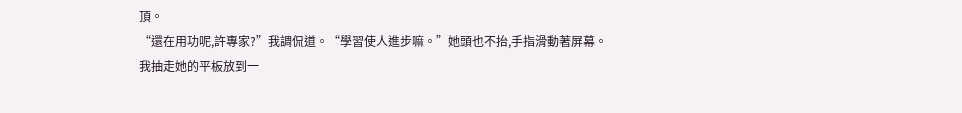頂。
“還在用功呢,許專家?”我調侃道。“學習使人進步嘛。”她頭也不抬,手指滑動著屏幕。
我抽走她的平板放到一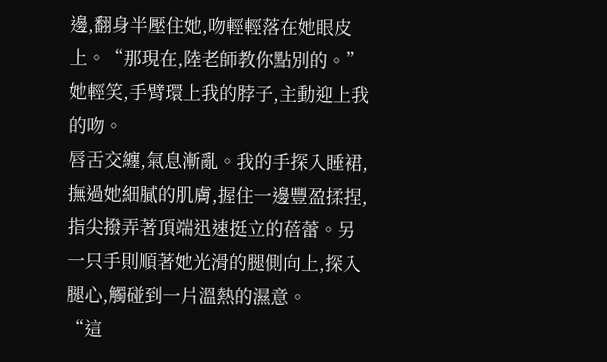邊,翻身半壓住她,吻輕輕落在她眼皮上。“那現在,陸老師教你點別的。”
她輕笑,手臂環上我的脖子,主動迎上我的吻。
唇舌交纏,氣息漸亂。我的手探入睡裙,撫過她細膩的肌膚,握住一邊豐盈揉捏,指尖撥弄著頂端迅速挺立的蓓蕾。另一只手則順著她光滑的腿側向上,探入腿心,觸碰到一片溫熱的濕意。
“這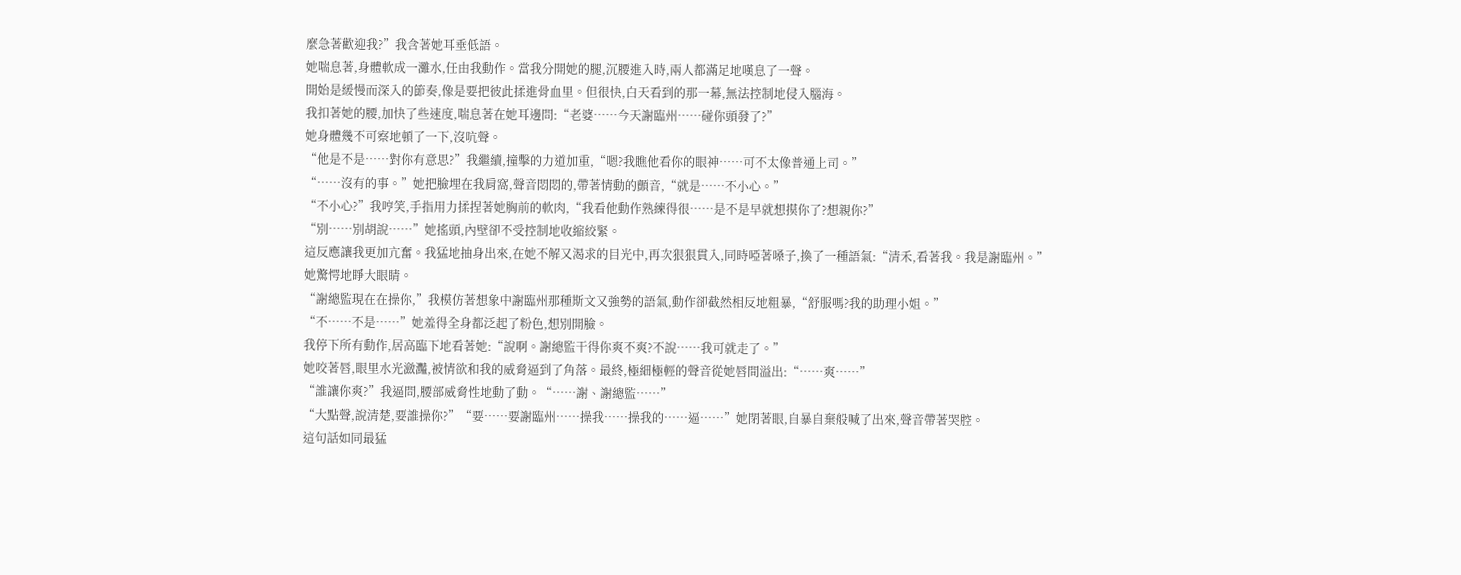麼急著歡迎我?”我含著她耳垂低語。
她喘息著,身體軟成一灘水,任由我動作。當我分開她的腿,沉腰進入時,兩人都滿足地嘆息了一聲。
開始是緩慢而深入的節奏,像是要把彼此揉進骨血里。但很快,白天看到的那一幕,無法控制地侵入腦海。
我扣著她的腰,加快了些速度,喘息著在她耳邊問:“老婆……今天謝臨州……碰你頭發了?”
她身體幾不可察地頓了一下,沒吭聲。
“他是不是……對你有意思?”我繼續,撞擊的力道加重,“嗯?我瞧他看你的眼神……可不太像普通上司。”
“……沒有的事。”她把臉埋在我肩窩,聲音悶悶的,帶著情動的顫音,“就是……不小心。”
“不小心?”我哼笑,手指用力揉捏著她胸前的軟肉,“我看他動作熟練得很……是不是早就想摸你了?想親你?”
“別……別胡說……”她搖頭,內壁卻不受控制地收縮絞緊。
這反應讓我更加亢奮。我猛地抽身出來,在她不解又渴求的目光中,再次狠狠貫入,同時啞著嗓子,換了一種語氣:“清禾,看著我。我是謝臨州。”
她驚愕地睜大眼睛。
“謝總監現在在操你,”我模仿著想象中謝臨州那種斯文又強勢的語氣,動作卻截然相反地粗暴,“舒服嗎?我的助理小姐。”
“不……不是……”她羞得全身都泛起了粉色,想別開臉。
我停下所有動作,居高臨下地看著她:“說啊。謝總監干得你爽不爽?不說……我可就走了。”
她咬著唇,眼里水光瀲灩,被情欲和我的威脅逼到了角落。最終,極細極輕的聲音從她唇間溢出:“……爽……”
“誰讓你爽?”我逼問,腰部威脅性地動了動。“……謝、謝總監……”
“大點聲,說清楚,要誰操你?”“要……要謝臨州……操我……操我的……逼……”她閉著眼,自暴自棄般喊了出來,聲音帶著哭腔。
這句話如同最猛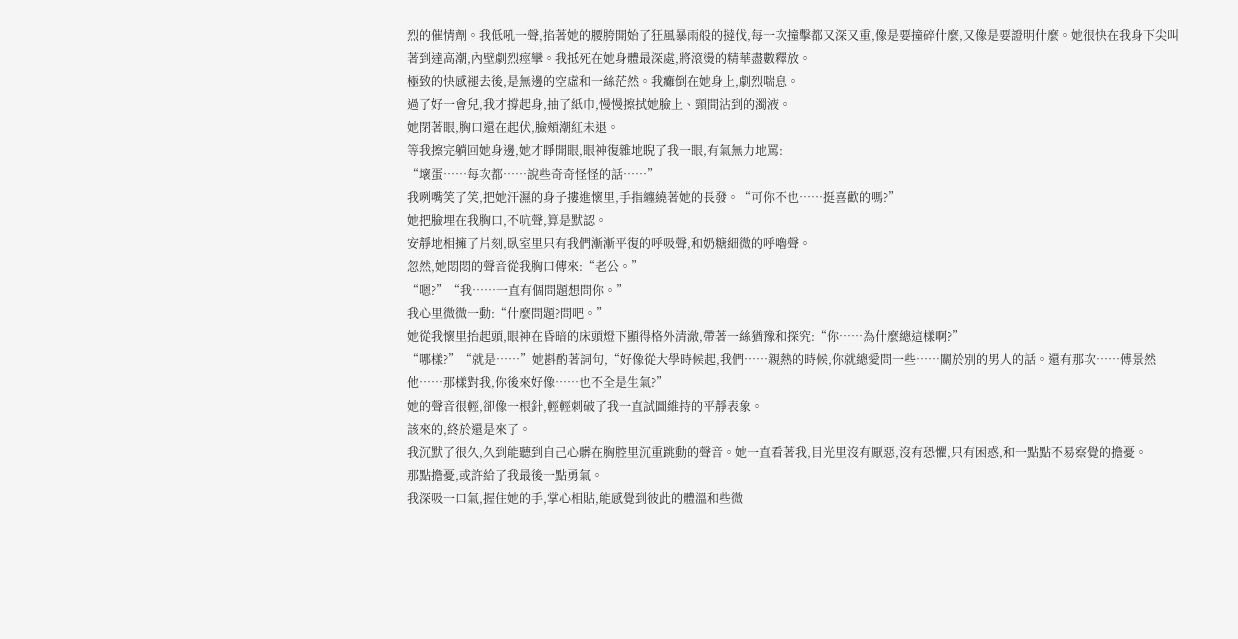烈的催情劑。我低吼一聲,掐著她的腰胯開始了狂風暴雨般的撻伐,每一次撞擊都又深又重,像是要撞碎什麼,又像是要證明什麼。她很快在我身下尖叫著到達高潮,內壁劇烈痙攣。我抵死在她身體最深處,將滾燙的精華盡數釋放。
極致的快感褪去後,是無邊的空虛和一絲茫然。我癱倒在她身上,劇烈喘息。
過了好一會兒,我才撐起身,抽了紙巾,慢慢擦拭她臉上、頸間沾到的濁液。
她閉著眼,胸口還在起伏,臉頰潮紅未退。
等我擦完躺回她身邊,她才睜開眼,眼神復雜地睨了我一眼,有氣無力地罵:
“壞蛋……每次都……說些奇奇怪怪的話……”
我咧嘴笑了笑,把她汗濕的身子摟進懷里,手指纏繞著她的長發。“可你不也……挺喜歡的嗎?”
她把臉埋在我胸口,不吭聲,算是默認。
安靜地相擁了片刻,臥室里只有我們漸漸平復的呼吸聲,和奶糖細微的呼嚕聲。
忽然,她悶悶的聲音從我胸口傳來:“老公。”
“嗯?”“我……一直有個問題想問你。”
我心里微微一動:“什麼問題?問吧。”
她從我懷里抬起頭,眼神在昏暗的床頭燈下顯得格外清澈,帶著一絲猶豫和探究:“你……為什麼總這樣啊?”
“哪樣?”“就是……”她斟酌著詞句,“好像從大學時候起,我們……親熱的時候,你就總愛問一些……關於別的男人的話。還有那次……傅景然他……那樣對我,你後來好像……也不全是生氣?”
她的聲音很輕,卻像一根針,輕輕刺破了我一直試圖維持的平靜表象。
該來的,終於還是來了。
我沉默了很久,久到能聽到自己心髒在胸腔里沉重跳動的聲音。她一直看著我,目光里沒有厭惡,沒有恐懼,只有困惑,和一點點不易察覺的擔憂。
那點擔憂,或許給了我最後一點勇氣。
我深吸一口氣,握住她的手,掌心相貼,能感覺到彼此的體溫和些微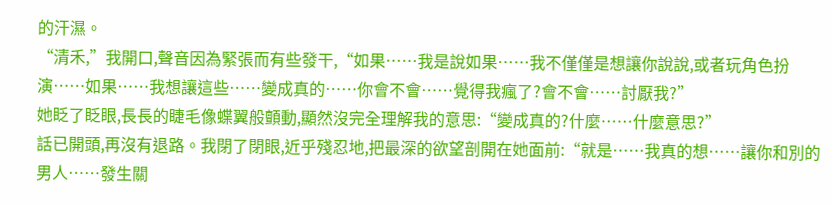的汗濕。
“清禾,”我開口,聲音因為緊張而有些發干,“如果……我是說如果……我不僅僅是想讓你說說,或者玩角色扮演……如果……我想讓這些……變成真的……你會不會……覺得我瘋了?會不會……討厭我?”
她眨了眨眼,長長的睫毛像蝶翼般顫動,顯然沒完全理解我的意思:“變成真的?什麼……什麼意思?”
話已開頭,再沒有退路。我閉了閉眼,近乎殘忍地,把最深的欲望剖開在她面前:“就是……我真的想……讓你和別的男人……發生關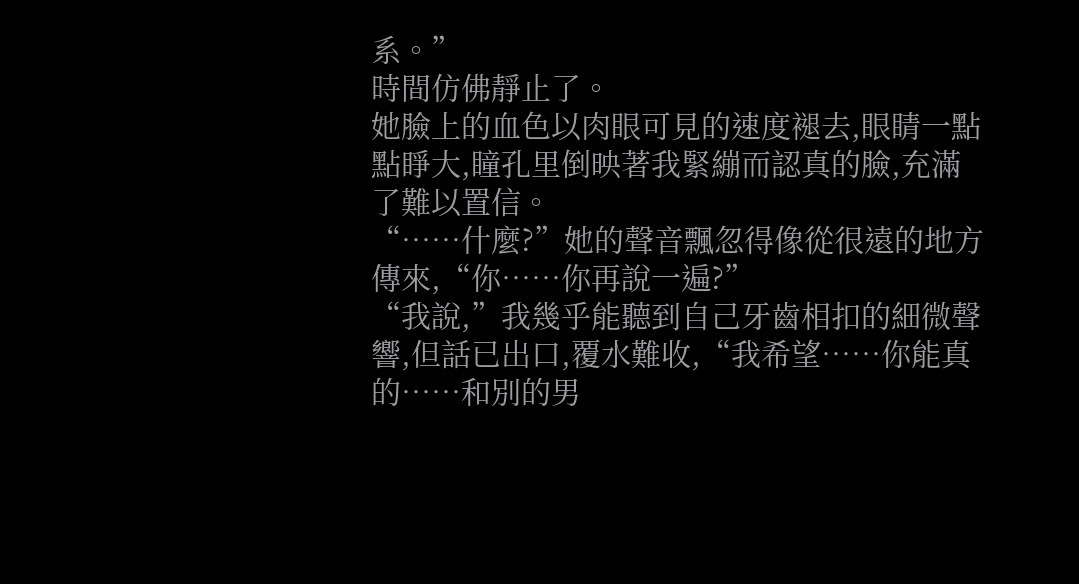系。”
時間仿佛靜止了。
她臉上的血色以肉眼可見的速度褪去,眼睛一點點睜大,瞳孔里倒映著我緊繃而認真的臉,充滿了難以置信。
“……什麼?”她的聲音飄忽得像從很遠的地方傳來,“你……你再說一遍?”
“我說,”我幾乎能聽到自己牙齒相扣的細微聲響,但話已出口,覆水難收,“我希望……你能真的……和別的男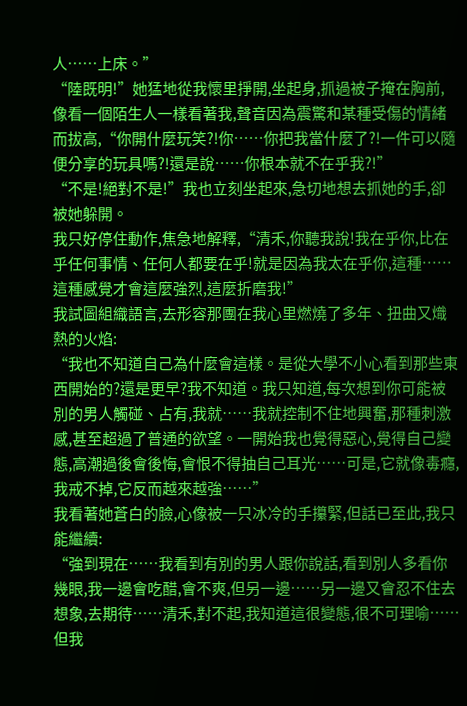人……上床。”
“陸既明!”她猛地從我懷里掙開,坐起身,抓過被子掩在胸前,像看一個陌生人一樣看著我,聲音因為震驚和某種受傷的情緒而拔高,“你開什麼玩笑?!你……你把我當什麼了?!一件可以隨便分享的玩具嗎?!還是說……你根本就不在乎我?!”
“不是!絕對不是!”我也立刻坐起來,急切地想去抓她的手,卻被她躲開。
我只好停住動作,焦急地解釋,“清禾,你聽我說!我在乎你,比在乎任何事情、任何人都要在乎!就是因為我太在乎你,這種……這種感覺才會這麼強烈,這麼折磨我!”
我試圖組織語言,去形容那團在我心里燃燒了多年、扭曲又熾熱的火焰:
“我也不知道自己為什麼會這樣。是從大學不小心看到那些東西開始的?還是更早?我不知道。我只知道,每次想到你可能被別的男人觸碰、占有,我就……我就控制不住地興奮,那種刺激感,甚至超過了普通的欲望。一開始我也覺得惡心,覺得自己變態,高潮過後會後悔,會恨不得抽自己耳光……可是,它就像毒癮,我戒不掉,它反而越來越強……”
我看著她蒼白的臉,心像被一只冰冷的手攥緊,但話已至此,我只能繼續:
“強到現在……我看到有別的男人跟你說話,看到別人多看你幾眼,我一邊會吃醋,會不爽,但另一邊……另一邊又會忍不住去想象,去期待……清禾,對不起,我知道這很變態,很不可理喻……但我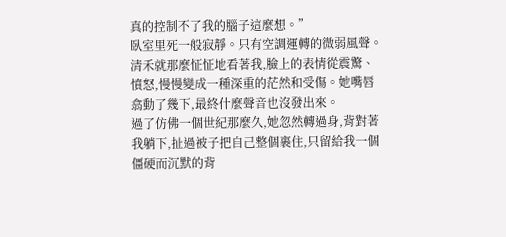真的控制不了我的腦子這麼想。”
臥室里死一般寂靜。只有空調運轉的微弱風聲。
清禾就那麼怔怔地看著我,臉上的表情從震驚、憤怒,慢慢變成一種深重的茫然和受傷。她嘴唇翕動了幾下,最終什麼聲音也沒發出來。
過了仿佛一個世紀那麼久,她忽然轉過身,背對著我躺下,扯過被子把自己整個裹住,只留給我一個僵硬而沉默的背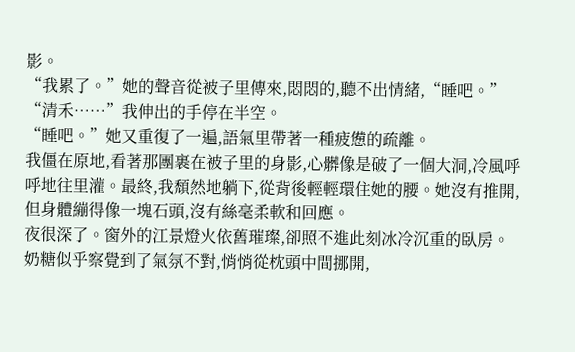影。
“我累了。”她的聲音從被子里傳來,悶悶的,聽不出情緒,“睡吧。”
“清禾……”我伸出的手停在半空。
“睡吧。”她又重復了一遍,語氣里帶著一種疲憊的疏離。
我僵在原地,看著那團裹在被子里的身影,心髒像是破了一個大洞,冷風呼呼地往里灌。最終,我頹然地躺下,從背後輕輕環住她的腰。她沒有推開,但身體繃得像一塊石頭,沒有絲毫柔軟和回應。
夜很深了。窗外的江景燈火依舊璀璨,卻照不進此刻冰冷沉重的臥房。
奶糖似乎察覺到了氣氛不對,悄悄從枕頭中間挪開,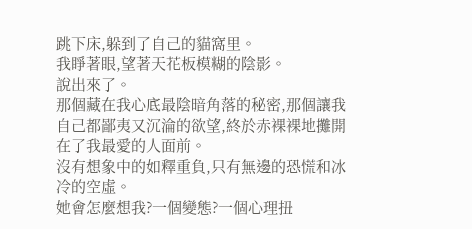跳下床,躲到了自己的貓窩里。
我睜著眼,望著天花板模糊的陰影。
說出來了。
那個藏在我心底最陰暗角落的秘密,那個讓我自己都鄙夷又沉淪的欲望,終於赤裸裸地攤開在了我最愛的人面前。
沒有想象中的如釋重負,只有無邊的恐慌和冰冷的空虛。
她會怎麼想我?一個變態?一個心理扭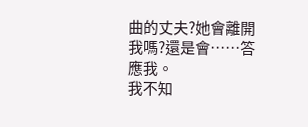曲的丈夫?她會離開我嗎?還是會……答應我。
我不知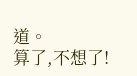道。
算了,不想了!